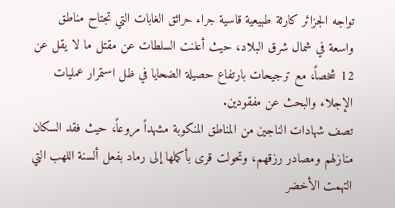تواجه الجزائر كارثة طبيعية قاسية جراء حرائق الغابات التي تجتاح مناطق واسعة في شمال شرق البلاد، حيث أعلنت السلطات عن مقتل ما لا يقل عن 12 شخصاً، مع ترجيحات بارتفاع حصيلة الضحايا في ظل استمرار عمليات الإجلاء والبحث عن مفقودين.
تصف شهادات الناجين من المناطق المنكوبة مشهداً مروعاً، حيث فقد السكان منازلهم ومصادر رزقهم، وتحولت قرى بأكملها إلى رماد بفعل ألسنة اللهب التي التهمت الأخضر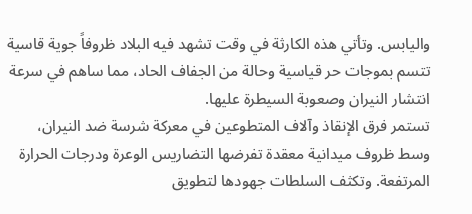واليابس. وتأتي هذه الكارثة في وقت تشهد فيه البلاد ظروفاً جوية قاسية تتسم بموجات حر قياسية وحالة من الجفاف الحاد، مما ساهم في سرعة انتشار النيران وصعوبة السيطرة عليها.
تستمر فرق الإنقاذ وآلاف المتطوعين في معركة شرسة ضد النيران، وسط ظروف ميدانية معقدة تفرضها التضاريس الوعرة ودرجات الحرارة المرتفعة. وتكثف السلطات جهودها لتطويق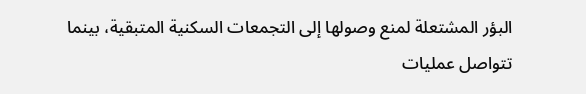البؤر المشتعلة لمنع وصولها إلى التجمعات السكنية المتبقية، بينما تتواصل عمليات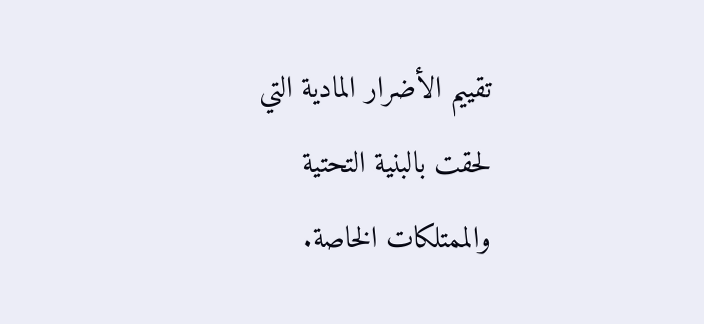تقييم الأضرار المادية التي لحقت بالبنية التحتية والممتلكات الخاصة.